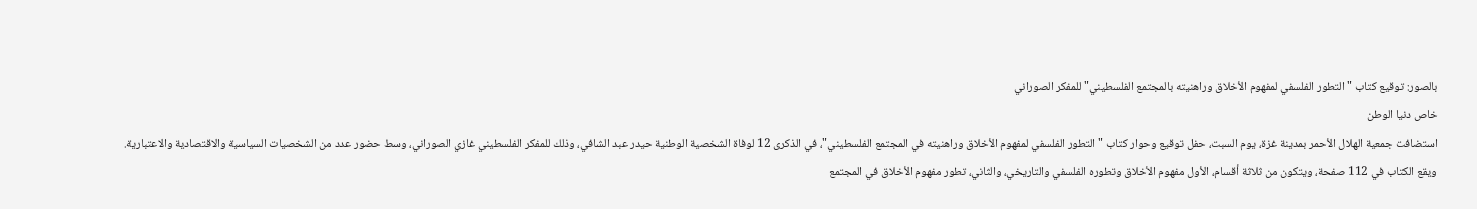بالصور: توقيع كتاب "التطور الفلسفي لمفهوم الأخلاق وراهنيته بالمجتمع الفلسطيني" للمفكر الصوراني
خاص دنيا الوطن
استضافت جمعية الهلال الأحمر بمدينة غزة، يوم السبت، حفل توقيع وحوار كتاب "التطور الفلسفي لمفهوم الأخلاق وراهنيته في المجتمع الفلسطيني"، في الذكرى 12 لوفاة الشخصية الوطنية حيدر عبد الشافي، وذلك للمفكر الفلسطيني غازي الصوراني، وسط حضور عدد من الشخصيات السياسية والاقتصادية والاعتبارية.
ويقع الكتاب في 112 صفحة، ويتكون من ثلاثة أقسام، الأول مفهوم الأخلاق وتطوره الفلسفي والتاريخي، والثاني، تطور مفهوم الأخلاق في المجتمع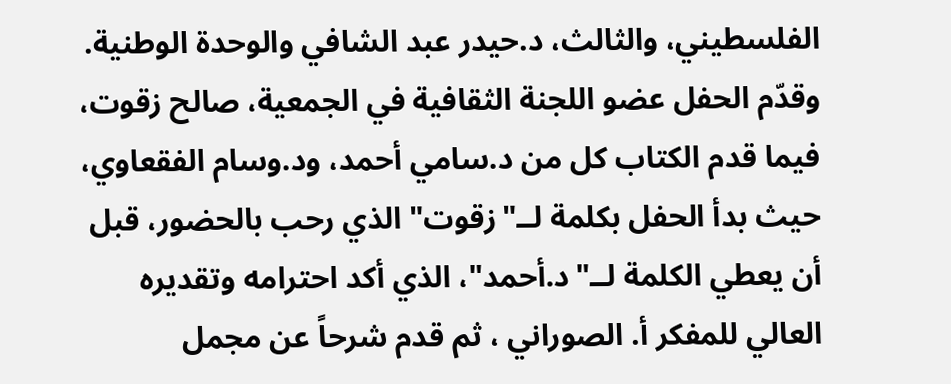الفلسطيني، والثالث، د.حيدر عبد الشافي والوحدة الوطنية.
وقدّم الحفل عضو اللجنة الثقافية في الجمعية، صالح زقوت، فيما قدم الكتاب كل من د.سامي أحمد، ود.وسام الفقعاوي، حيث بدأ الحفل بكلمة لــ"زقوت" الذي رحب بالحضور، قبل أن يعطي الكلمة لــ"د.أحمد"، الذي أكد احترامه وتقديره العالي للمفكر أ. الصوراني ، ثم قدم شرحاً عن مجمل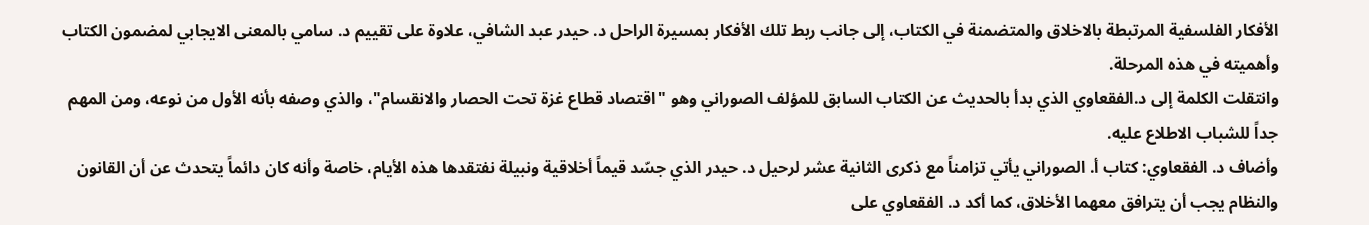الأفكار الفلسفية المرتبطة بالاخلاق والمتضمنة في الكتاب، إلى جانب ربط تلك الأفكار بمسيرة الراحل د. حيدر عبد الشافي، علاوة على تقييم د. سامي بالمعنى الايجابي لمضمون الكتاب وأهميته في هذه المرحلة.
وانتقلت الكلمة إلى د.الفقعاوي الذي بدأ بالحديث عن الكتاب السابق للمؤلف الصوراني وهو "اقتصاد قطاع غزة تحت الحصار والانقسام"، والذي وصفه بأنه الأول من نوعه، ومن المهم جداً للشباب الاطلاع عليه.
وأضاف د. الفقعاوي: كتاب أ. الصوراني يأتي تزامناً مع ذكرى الثانية عشر لرحيل د. حيدر الذي جسّد قيماً أخلاقية ونبيلة نفتقدها هذه الأيام، خاصة وأنه كان دائماً يتحدث عن أن القانون والنظام يجب أن يترافق معهما الأخلاق، كما أكد د. الفقعاوي على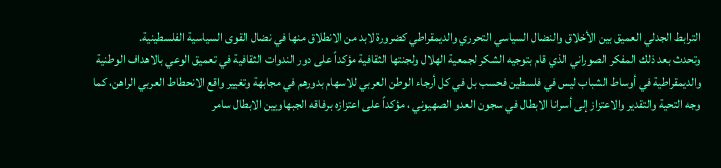الترابط الجدلي العميق بين الأخلاق والنضال السياسي التحرري والديمقراطي كضرورة لابد من الانطلاق منها في نضال القوى السياسية الفلسطينية.
وتحدث بعد ذلك المفكر الصوراني الذي قام بتوجيه الشكر لجمعية الهلال ولجنتها الثقافية مؤكداً على دور الندوات الثقافية في تعميق الوعي بالاهداف الوطنية والديمقراطية في أوساط الشباب ليس في فلسطين فحسب بل في كل أرجاء الوطن العربي للاسهام بدورهم في مجابهة وتغيير واقع الانحطاط العربي الراهن، كما وجه التحية والتقدير والاعتزاز إلى أسرانا الابطال في سجون العدو الصهيوني ، مؤكداً على اعتزازه برفاقه الجبهاويين الابطال سامر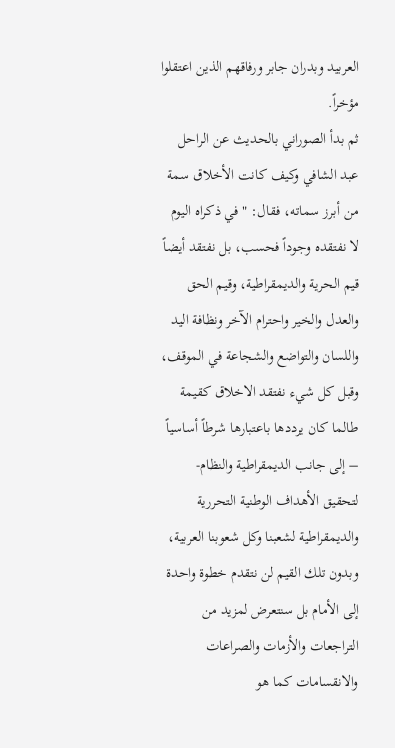العربيد وبدران جابر ورفاقهم الذين اعتقلوا مؤخراً.
ثم بدأ الصوراني بالحديث عن الراحل عبد الشافي وكيف كانت الأخلاق سمة من أبرز سماته، فقال: " في ذكراه اليوم لا نفتقده وجوداً فحسب، بل نفتقد أيضاً قيم الحرية والديمقراطية، وقيم الحق والعدل والخير واحترام الآخر ونظافة اليد واللسان والتواضع والشجاعة في الموقف، وقبل كل شيء نفتقد الاخلاق كقيمة طالما كان يرددها باعتبارها شرطاً أساسياً – إلى جانب الديمقراطية والنظام- لتحقيق الأهداف الوطنية التحررية والديمقراطية لشعبنا وكل شعوبنا العربية، وبدون تلك القيم لن نتقدم خطوة واحدة إلى الأمام بل سنتعرض لمزيد من التراجعات والأزمات والصراعات والانقسامات كما هو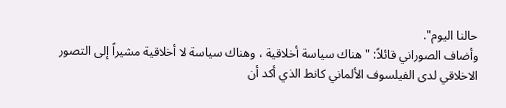حالنا اليوم".
وأضاف الصوراني قائلاً: "هناك سياسة أخلاقية ، وهناك سياسة لا أخلاقية مشيراً إلى التصور الاخلاقي لدى الفيلسوف الألماني كانط الذي أكد أن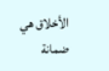الأخلاق هي ضمانة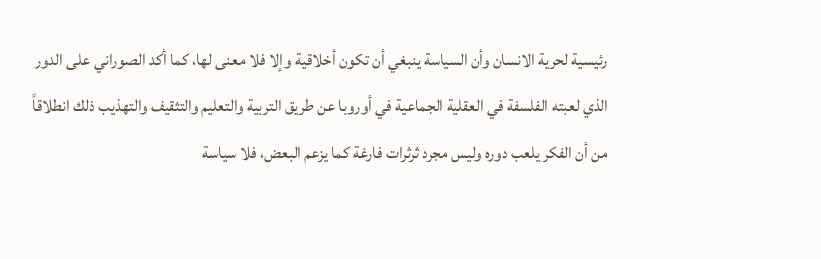رئيسية لحرية الانسان وأن السياسة ينبغي أن تكون أخلاقية وإلا فلا معنى لها، كما أكد الصوراني على الدور الذي لعبته الفلسفة في العقلية الجماعية في أوروبا عن طريق التربية والتعليم والتثقيف والتهذيب ذلك انطلاقاً من أن الفكر يلعب دوره وليس مجرد ثرثرات فارغة كما يزعم البعض، فلا سياسة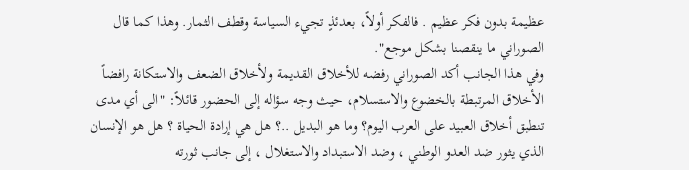عظيمة بدون فكر عظيم . فالفكر أولاً، بعدئذٍ تجيء السياسة وقطف الثمار. وهذا كما قال الصوراني ما ينقصنا بشكل موجع".
وفي هذا الجانب أكد الصوراني رفضه للأخلاق القديمة ولأخلاق الضعف والاستكانة رافضاً الأخلاق المرتبطة بالخضوع والاستسلام، حيث وجه سؤاله إلى الحضور قائلاً: "الى أي مدى تنطبق أخلاق العبيد على العرب اليوم؟ وما هو البديل ..؟ هل هي إرادة الحياة ؟ هل هو الإنسان الذي يثور ضد العدو الوطني ، وضد الاستبداد والاستغلال ، إلى جانب ثورته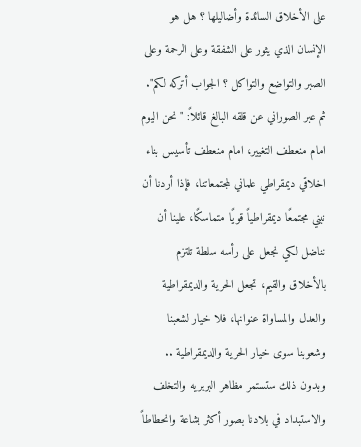على الأخلاق السائدة وأضاليلها ؟ هل هو الإنسان الذي يثور على الشفقة وعلى الرحمة وعلى الصبر والتواضع والتواكل ؟ الجواب أتركه لكم".
ثم عبر الصوراني عن قلقه البالغ قائلاً: " نحن اليوم امام منعطف التغيير، امام منعطف تأسيس بناء اخلاقي ديمقراطي علماني لمجتمعاتنا، فإذا أردنا أن نبني مجتمعًا ديمقراطياً قويًا متماسكًا، علينا أن نناضل لكي نجعل على رأسه سلطة تلتزم بالأخلاق والقيم، تجعل الحرية والديمقراطية والعدل والمساواة عنوانها، فلا خيار لشعبنا وشعوبنا سوى خيار الحرية والديمقراطية .. وبدون ذلك ستستمر مظاهر البربريه والتخلف والاستبداد في بلادنا بصور أكثر بشاعة وانحطاطاً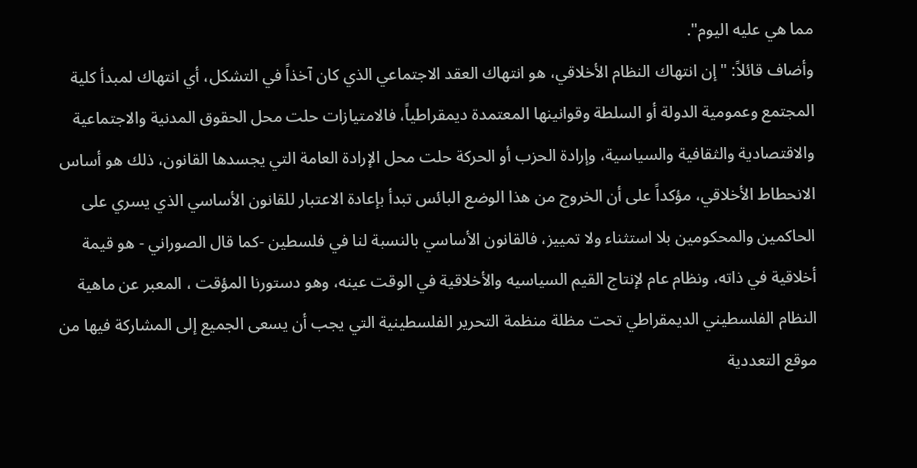مما هي عليه اليوم".
وأضاف قائلاً: " إن انتهاك النظام الأخلاقي، هو انتهاك العقد الاجتماعي الذي كان آخذاً في التشكل، أي انتهاك لمبدأ كلية المجتمع وعمومية الدولة أو السلطة وقوانينها المعتمدة ديمقراطياً، فالامتيازات حلت محل الحقوق المدنية والاجتماعية والاقتصادية والثقافية والسياسية، وإرادة الحزب أو الحركة حلت محل الإرادة العامة التي يجسدها القانون، ذلك هو أساس الانحطاط الأخلاقي، مؤكداً على أن الخروج من هذا الوضع البائس تبدأ بإعادة الاعتبار للقانون الأساسي الذي يسري على الحاكمين والمحكومين بلا استثناء ولا تمييز، فالقانون الأساسي بالنسبة لنا في فلسطين -كما قال الصوراني - هو قيمة أخلاقية في ذاته، ونظام عام لإنتاج القيم السياسيه والأخلاقية في الوقت عينه، وهو دستورنا المؤقت ، المعبر عن ماهية النظام الفلسطيني الديمقراطي تحت مظلة منظمة التحرير الفلسطينية التي يجب أن يسعى الجميع إلى المشاركة فيها من موقع التعددية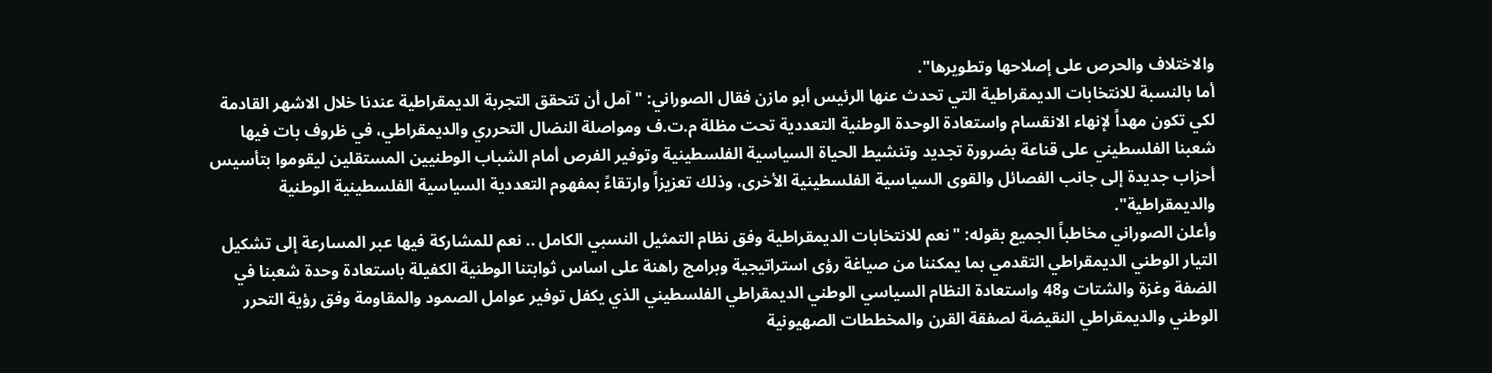والاختلاف والحرص على إصلاحها وتطويرها".
أما بالنسبة للانتخابات الديمقراطية التي تحدث عنها الرئيس أبو مازن فقال الصوراني: " آمل أن تتحقق التجربة الديمقراطية عندنا خلال الاشهر القادمة لكي تكون مهداً لإنهاء الانقسام واستعادة الوحدة الوطنية التعددية تحت مظلة م.ت.ف ومواصلة النضال التحرري والديمقراطي، في ظروف بات فيها شعبنا الفلسطيني على قناعة بضرورة تجديد وتنشيط الحياة السياسية الفلسطينية وتوفير الفرص أمام الشباب الوطنيين المستقلين ليقوموا بتأسيس أحزاب جديدة إلى جانب الفصائل والقوى السياسية الفلسطينية الأخرى، وذلك تعزيزاً وارتقاءً بمفهوم التعددية السياسية الفلسطينية الوطنية والديمقراطية".
وأعلن الصوراني مخاطباً الجميع بقوله: "نعم للانتخابات الديمقراطية وفق نظام التمثيل النسبي الكامل .. نعم للمشاركة فيها عبر المسارعة إلى تشكيل التيار الوطني الديمقراطي التقدمي بما يمكننا من صياغة رؤى استراتيجية وبرامج راهنة على اساس ثوابتنا الوطنية الكفيلة باستعادة وحدة شعبنا في الضفة وغزة والشتات و48 واستعادة النظام السياسي الوطني الديمقراطي الفلسطيني الذي يكفل توفير عوامل الصمود والمقاومة وفق رؤية التحرر الوطني والديمقراطي النقيضة لصفقة القرن والمخططات الصهيونية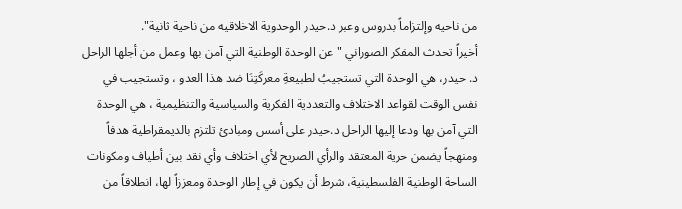من ناحيه وإلتزاماً بدروس وعبر د.حيدر الوحدوية الاخلاقيه من ناحية ثانية".
أخيراً تحدث المفكر الصوراني "عن الوحدة الوطنية التي آمن بها وعمل من أجلها الراحل د. حيدر، هي الوحدة التي تستجيبُ لطبيعةِ معركَتِنَا ضد هذا العدو ، وتستجيب في نفس الوقت لقواعد الاختلاف والتعددية الفكرية والسياسية والتنظيمية ، هي الوحدة التي آمن بها ودعا إليها الراحل د.حيدر على أسس ومبادئ تلتزم بالديمقراطية هدفاً ومنهجاً يضمن حرية المعتقد والرأي الصريح لأي اختلاف وأي نقد بين أطياف ومكونات الساحة الوطنية الفلسطينية، شرط أن يكون في إطار الوحدة ومعززاً لها، انطلاقاً من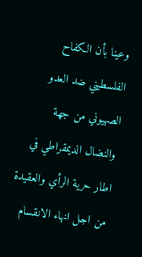وعينا بأن الكفاح الفلسطيني ضد العدو الصهيوني من جهة والنضال الديمقراطي في اطار حرية الرأي والعقيدة من اجل انهاء الانقسام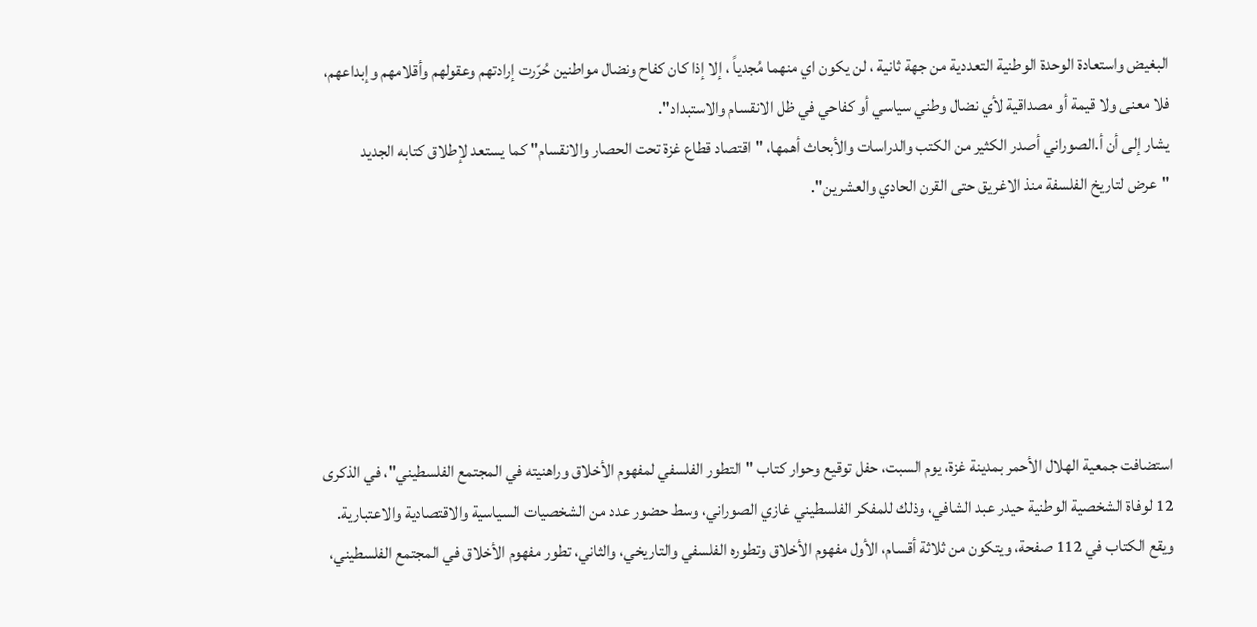البغيض واستعادة الوحدة الوطنية التعددية من جهة ثانية ، لن يكون اي منهما مُجدياً ، إلا إذا كان كفاح ونضال مواطنين حُرّرت إرادتهم وعقولهم وأقلامهم وإبداعهم، فلا معنى ولا قيمة أو مصداقية لأي نضال وطني سياسي أو كفاحي في ظل الانقسام والاستبداد".
يشار إلى أن أ.الصوراني أصدر الكثير من الكتب والدراسات والأبحاث أهمها، "اقتصاد قطاع غزة تحت الحصار والانقسام" كما يستعد لإطلاق كتابه الجديد "عرض لتاريخ الفلسفة منذ الاغريق حتى القرن الحادي والعشرين".






استضافت جمعية الهلال الأحمر بمدينة غزة، يوم السبت، حفل توقيع وحوار كتاب "التطور الفلسفي لمفهوم الأخلاق وراهنيته في المجتمع الفلسطيني"، في الذكرى 12 لوفاة الشخصية الوطنية حيدر عبد الشافي، وذلك للمفكر الفلسطيني غازي الصوراني، وسط حضور عدد من الشخصيات السياسية والاقتصادية والاعتبارية.
ويقع الكتاب في 112 صفحة، ويتكون من ثلاثة أقسام، الأول مفهوم الأخلاق وتطوره الفلسفي والتاريخي، والثاني، تطور مفهوم الأخلاق في المجتمع الفلسطيني،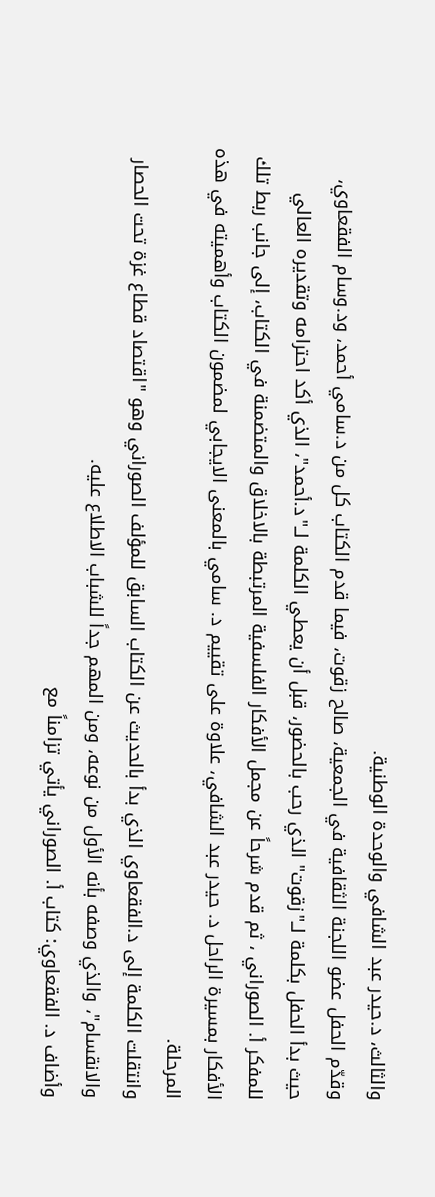والثالث، د.حيدر عبد الشافي والوحدة الوطنية.
وقدّم الحفل عضو اللجنة الثقافية في الجمعية، صالح زقوت، فيما قدم الكتاب كل من د.سامي أحمد، ود.وسام الفقعاوي، حيث بدأ الحفل بكلمة لــ"زقوت" الذي رحب بالحضور، قبل أن يعطي الكلمة لــ"د.أحمد"، الذي أكد احترامه وتقديره العالي للمفكر أ. الصوراني ، ثم قدم شرحاً عن مجمل الأفكار الفلسفية المرتبطة بالاخلاق والمتضمنة في الكتاب، إلى جانب ربط تلك الأفكار بمسيرة الراحل د. حيدر عبد الشافي، علاوة على تقييم د. سامي بالمعنى الايجابي لمضمون الكتاب وأهميته في هذه المرحلة.
وانتقلت الكلمة إلى د.الفقعاوي الذي بدأ بالحديث عن الكتاب السابق للمؤلف الصوراني وهو "اقتصاد قطاع غزة تحت الحصار والانقسام"، والذي وصفه بأنه الأول من نوعه، ومن المهم جداً للشباب الاطلاع عليه.
وأضاف د. الفقعاوي: كتاب أ. الصوراني يأتي تزامناً مع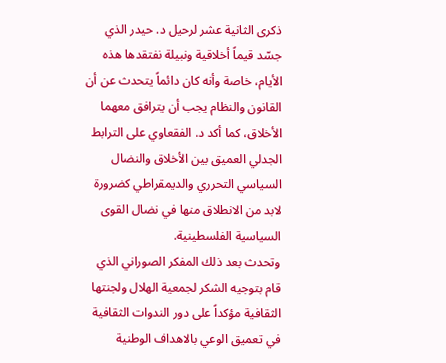ذكرى الثانية عشر لرحيل د. حيدر الذي جسّد قيماً أخلاقية ونبيلة نفتقدها هذه الأيام، خاصة وأنه كان دائماً يتحدث عن أن القانون والنظام يجب أن يترافق معهما الأخلاق، كما أكد د. الفقعاوي على الترابط الجدلي العميق بين الأخلاق والنضال السياسي التحرري والديمقراطي كضرورة لابد من الانطلاق منها في نضال القوى السياسية الفلسطينية.
وتحدث بعد ذلك المفكر الصوراني الذي قام بتوجيه الشكر لجمعية الهلال ولجنتها الثقافية مؤكداً على دور الندوات الثقافية في تعميق الوعي بالاهداف الوطنية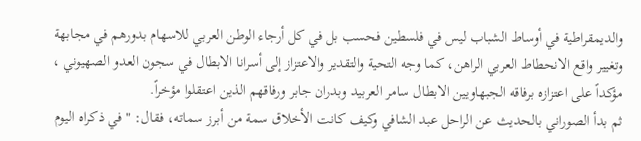والديمقراطية في أوساط الشباب ليس في فلسطين فحسب بل في كل أرجاء الوطن العربي للاسهام بدورهم في مجابهة وتغيير واقع الانحطاط العربي الراهن، كما وجه التحية والتقدير والاعتزاز إلى أسرانا الابطال في سجون العدو الصهيوني ، مؤكداً على اعتزازه برفاقه الجبهاويين الابطال سامر العربيد وبدران جابر ورفاقهم الذين اعتقلوا مؤخراً.
ثم بدأ الصوراني بالحديث عن الراحل عبد الشافي وكيف كانت الأخلاق سمة من أبرز سماته، فقال: " في ذكراه اليوم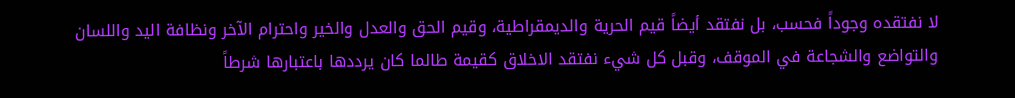لا نفتقده وجوداً فحسب، بل نفتقد أيضاً قيم الحرية والديمقراطية، وقيم الحق والعدل والخير واحترام الآخر ونظافة اليد واللسان والتواضع والشجاعة في الموقف، وقبل كل شيء نفتقد الاخلاق كقيمة طالما كان يرددها باعتبارها شرطاً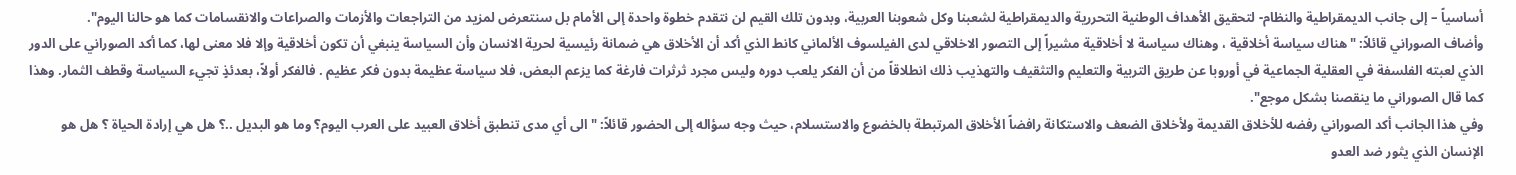أساسياً – إلى جانب الديمقراطية والنظام- لتحقيق الأهداف الوطنية التحررية والديمقراطية لشعبنا وكل شعوبنا العربية، وبدون تلك القيم لن نتقدم خطوة واحدة إلى الأمام بل سنتعرض لمزيد من التراجعات والأزمات والصراعات والانقسامات كما هو حالنا اليوم".
وأضاف الصوراني قائلاً: "هناك سياسة أخلاقية ، وهناك سياسة لا أخلاقية مشيراً إلى التصور الاخلاقي لدى الفيلسوف الألماني كانط الذي أكد أن الأخلاق هي ضمانة رئيسية لحرية الانسان وأن السياسة ينبغي أن تكون أخلاقية وإلا فلا معنى لها، كما أكد الصوراني على الدور الذي لعبته الفلسفة في العقلية الجماعية في أوروبا عن طريق التربية والتعليم والتثقيف والتهذيب ذلك انطلاقاً من أن الفكر يلعب دوره وليس مجرد ثرثرات فارغة كما يزعم البعض، فلا سياسة عظيمة بدون فكر عظيم . فالفكر أولاً، بعدئذٍ تجيء السياسة وقطف الثمار. وهذا كما قال الصوراني ما ينقصنا بشكل موجع".
وفي هذا الجانب أكد الصوراني رفضه للأخلاق القديمة ولأخلاق الضعف والاستكانة رافضاً الأخلاق المرتبطة بالخضوع والاستسلام، حيث وجه سؤاله إلى الحضور قائلاً: "الى أي مدى تنطبق أخلاق العبيد على العرب اليوم؟ وما هو البديل ..؟ هل هي إرادة الحياة ؟ هل هو الإنسان الذي يثور ضد العدو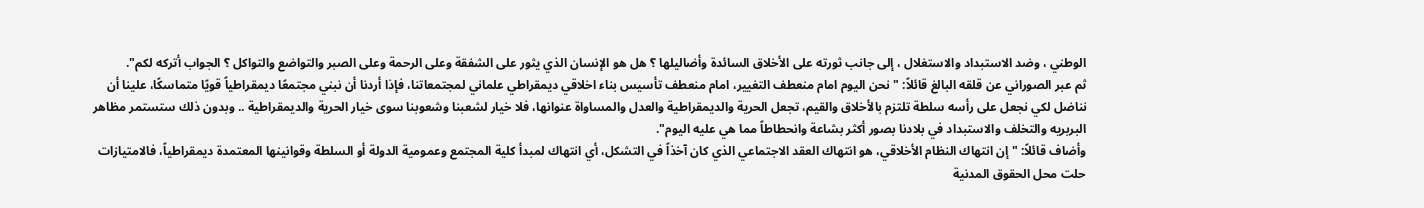الوطني ، وضد الاستبداد والاستغلال ، إلى جانب ثورته على الأخلاق السائدة وأضاليلها ؟ هل هو الإنسان الذي يثور على الشفقة وعلى الرحمة وعلى الصبر والتواضع والتواكل ؟ الجواب أتركه لكم".
ثم عبر الصوراني عن قلقه البالغ قائلاً: " نحن اليوم امام منعطف التغيير، امام منعطف تأسيس بناء اخلاقي ديمقراطي علماني لمجتمعاتنا، فإذا أردنا أن نبني مجتمعًا ديمقراطياً قويًا متماسكًا، علينا أن نناضل لكي نجعل على رأسه سلطة تلتزم بالأخلاق والقيم، تجعل الحرية والديمقراطية والعدل والمساواة عنوانها، فلا خيار لشعبنا وشعوبنا سوى خيار الحرية والديمقراطية .. وبدون ذلك ستستمر مظاهر البربريه والتخلف والاستبداد في بلادنا بصور أكثر بشاعة وانحطاطاً مما هي عليه اليوم".
وأضاف قائلاً: " إن انتهاك النظام الأخلاقي، هو انتهاك العقد الاجتماعي الذي كان آخذاً في التشكل، أي انتهاك لمبدأ كلية المجتمع وعمومية الدولة أو السلطة وقوانينها المعتمدة ديمقراطياً، فالامتيازات حلت محل الحقوق المدنية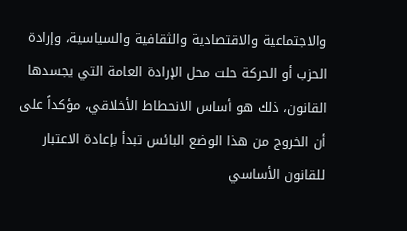والاجتماعية والاقتصادية والثقافية والسياسية، وإرادة الحزب أو الحركة حلت محل الإرادة العامة التي يجسدها القانون، ذلك هو أساس الانحطاط الأخلاقي، مؤكداً على أن الخروج من هذا الوضع البائس تبدأ بإعادة الاعتبار للقانون الأساسي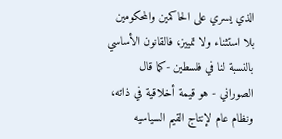الذي يسري على الحاكمين والمحكومين بلا استثناء ولا تمييز، فالقانون الأساسي بالنسبة لنا في فلسطين -كما قال الصوراني - هو قيمة أخلاقية في ذاته، ونظام عام لإنتاج القيم السياسيه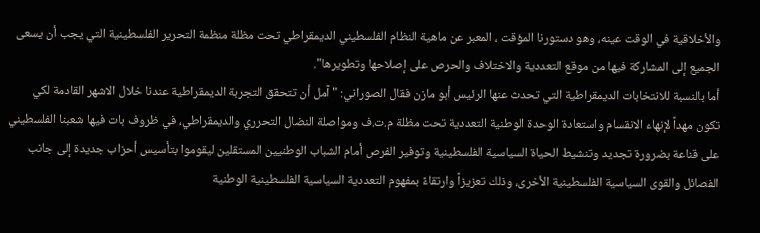والأخلاقية في الوقت عينه، وهو دستورنا المؤقت ، المعبر عن ماهية النظام الفلسطيني الديمقراطي تحت مظلة منظمة التحرير الفلسطينية التي يجب أن يسعى الجميع إلى المشاركة فيها من موقع التعددية والاختلاف والحرص على إصلاحها وتطويرها".
أما بالنسبة للانتخابات الديمقراطية التي تحدث عنها الرئيس أبو مازن فقال الصوراني: " آمل أن تتحقق التجربة الديمقراطية عندنا خلال الاشهر القادمة لكي تكون مهداً لإنهاء الانقسام واستعادة الوحدة الوطنية التعددية تحت مظلة م.ت.ف ومواصلة النضال التحرري والديمقراطي، في ظروف بات فيها شعبنا الفلسطيني على قناعة بضرورة تجديد وتنشيط الحياة السياسية الفلسطينية وتوفير الفرص أمام الشباب الوطنيين المستقلين ليقوموا بتأسيس أحزاب جديدة إلى جانب الفصائل والقوى السياسية الفلسطينية الأخرى، وذلك تعزيزاً وارتقاءً بمفهوم التعددية السياسية الفلسطينية الوطنية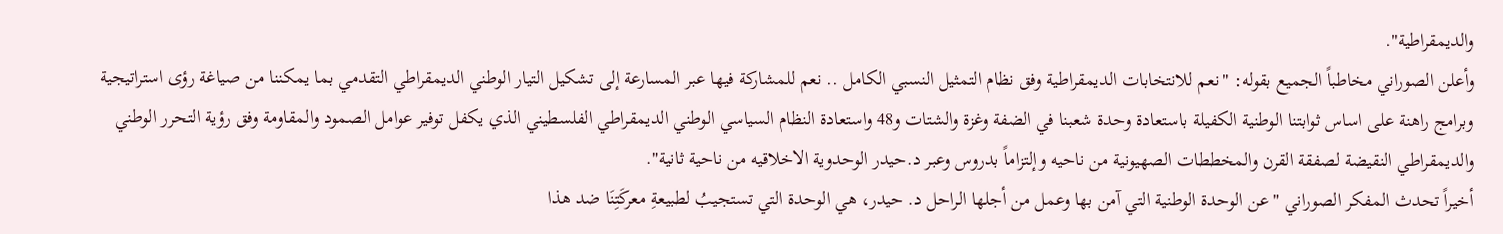والديمقراطية".
وأعلن الصوراني مخاطباً الجميع بقوله: "نعم للانتخابات الديمقراطية وفق نظام التمثيل النسبي الكامل .. نعم للمشاركة فيها عبر المسارعة إلى تشكيل التيار الوطني الديمقراطي التقدمي بما يمكننا من صياغة رؤى استراتيجية وبرامج راهنة على اساس ثوابتنا الوطنية الكفيلة باستعادة وحدة شعبنا في الضفة وغزة والشتات و48 واستعادة النظام السياسي الوطني الديمقراطي الفلسطيني الذي يكفل توفير عوامل الصمود والمقاومة وفق رؤية التحرر الوطني والديمقراطي النقيضة لصفقة القرن والمخططات الصهيونية من ناحيه وإلتزاماً بدروس وعبر د.حيدر الوحدوية الاخلاقيه من ناحية ثانية".
أخيراً تحدث المفكر الصوراني "عن الوحدة الوطنية التي آمن بها وعمل من أجلها الراحل د. حيدر، هي الوحدة التي تستجيبُ لطبيعةِ معركَتِنَا ضد هذا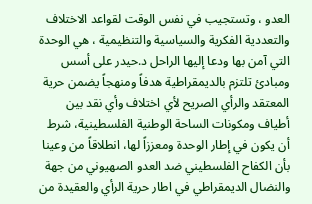العدو ، وتستجيب في نفس الوقت لقواعد الاختلاف والتعددية الفكرية والسياسية والتنظيمية ، هي الوحدة التي آمن بها ودعا إليها الراحل د.حيدر على أسس ومبادئ تلتزم بالديمقراطية هدفاً ومنهجاً يضمن حرية المعتقد والرأي الصريح لأي اختلاف وأي نقد بين أطياف ومكونات الساحة الوطنية الفلسطينية، شرط أن يكون في إطار الوحدة ومعززاً لها، انطلاقاً من وعينا بأن الكفاح الفلسطيني ضد العدو الصهيوني من جهة والنضال الديمقراطي في اطار حرية الرأي والعقيدة من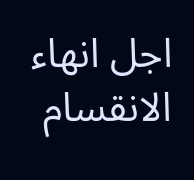اجل انهاء الانقسام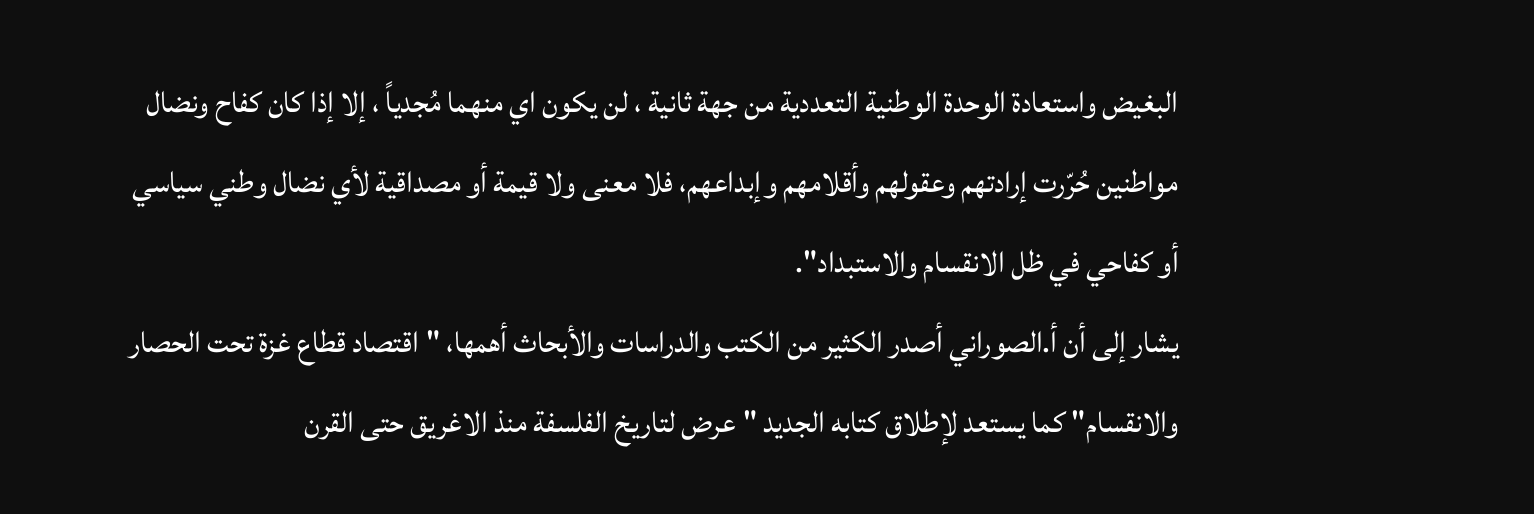البغيض واستعادة الوحدة الوطنية التعددية من جهة ثانية ، لن يكون اي منهما مُجدياً ، إلا إذا كان كفاح ونضال مواطنين حُرّرت إرادتهم وعقولهم وأقلامهم وإبداعهم، فلا معنى ولا قيمة أو مصداقية لأي نضال وطني سياسي أو كفاحي في ظل الانقسام والاستبداد".
يشار إلى أن أ.الصوراني أصدر الكثير من الكتب والدراسات والأبحاث أهمها، "اقتصاد قطاع غزة تحت الحصار والانقسام" كما يستعد لإطلاق كتابه الجديد "عرض لتاريخ الفلسفة منذ الاغريق حتى القرن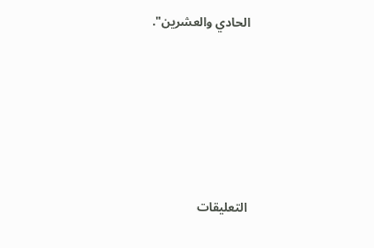الحادي والعشرين".








التعليقات